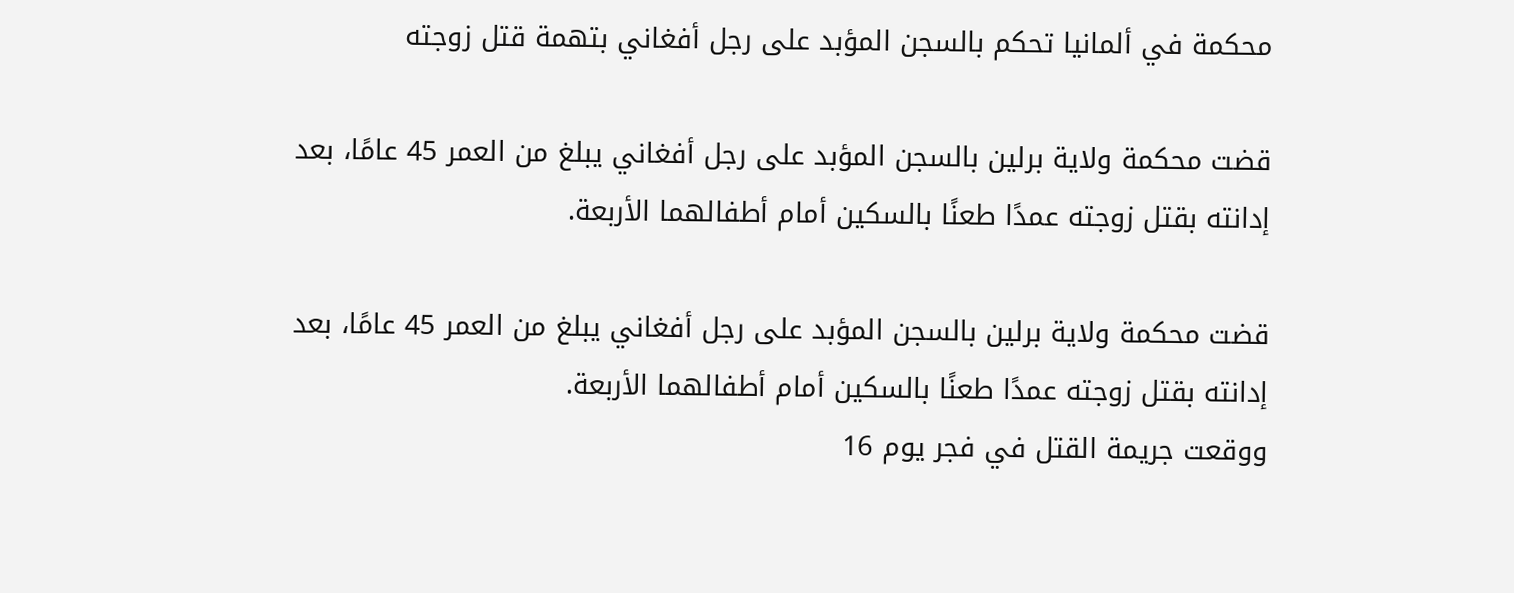محكمة في ألمانيا تحكم بالسجن المؤبد على رجل أفغاني بتهمة قتل زوجته

قضت محكمة ولاية برلين بالسجن المؤبد على رجل أفغاني يبلغ من العمر 45 عامًا، بعد إدانته بقتل زوجته عمدًا طعنًا بالسكين أمام أطفالهما الأربعة.

قضت محكمة ولاية برلين بالسجن المؤبد على رجل أفغاني يبلغ من العمر 45 عامًا، بعد إدانته بقتل زوجته عمدًا طعنًا بالسكين أمام أطفالهما الأربعة.
ووقعت جريمة القتل في فجر يوم 16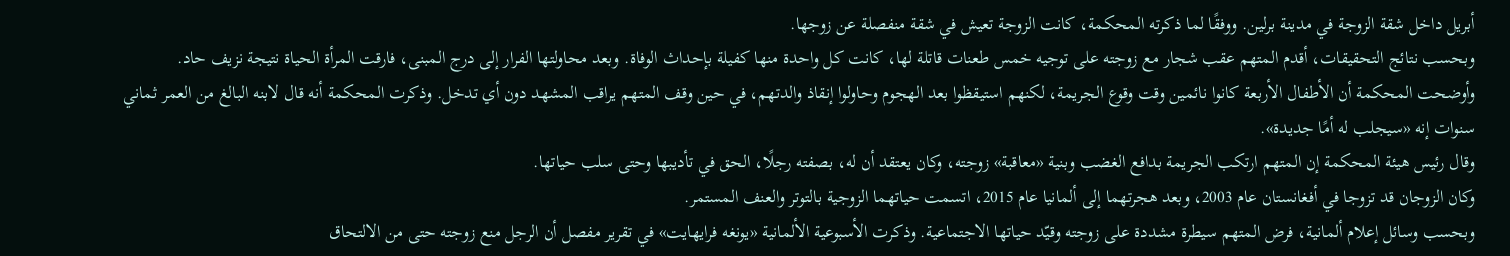أبريل داخل شقة الزوجة في مدينة برلين. ووفقًا لما ذكرته المحكمة، كانت الزوجة تعيش في شقة منفصلة عن زوجها.
وبحسب نتائج التحقيقات، أقدم المتهم عقب شجار مع زوجته على توجيه خمس طعنات قاتلة لها، كانت كل واحدة منها كفيلة بإحداث الوفاة. وبعد محاولتها الفرار إلى درج المبنى، فارقت المرأة الحياة نتيجة نزيف حاد.
وأوضحت المحكمة أن الأطفال الأربعة كانوا نائمين وقت وقوع الجريمة، لكنهم استيقظوا بعد الهجوم وحاولوا إنقاذ والدتهم، في حين وقف المتهم يراقب المشهد دون أي تدخل. وذكرت المحكمة أنه قال لابنه البالغ من العمر ثماني سنوات إنه «سيجلب له أمًا جديدة».
وقال رئيس هيئة المحكمة إن المتهم ارتكب الجريمة بدافع الغضب وبنية «معاقبة» زوجته، وكان يعتقد أن له، بصفته رجلًا، الحق في تأديبها وحتى سلب حياتها.
وكان الزوجان قد تزوجا في أفغانستان عام 2003، وبعد هجرتهما إلى ألمانيا عام 2015، اتسمت حياتهما الزوجية بالتوتر والعنف المستمر.
وبحسب وسائل إعلام ألمانية، فرض المتهم سيطرة مشددة على زوجته وقيّد حياتها الاجتماعية. وذكرت الأسبوعية الألمانية «يونغه فرايهايت» في تقرير مفصل أن الرجل منع زوجته حتى من الالتحاق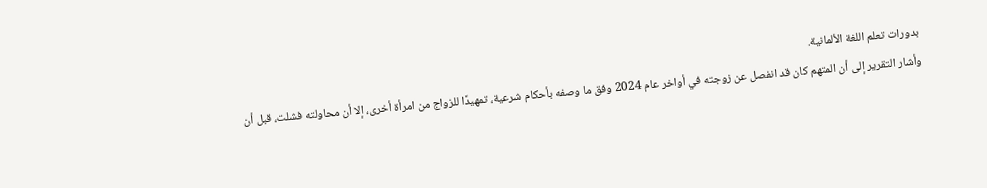بدورات تعلم اللغة الألمانية.
وأشار التقرير إلى أن المتهم كان قد انفصل عن زوجته في أواخر عام 2024 وفق ما وصفه بأحكام شرعية، تمهيدًا للزواج من امرأة أخرى، إلا أن محاولته فشلت، قبل أن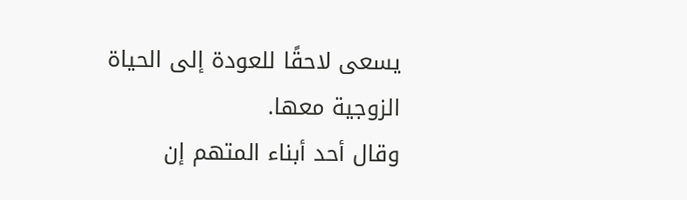يسعى لاحقًا للعودة إلى الحياة الزوجية معها.
وقال أحد أبناء المتهم إن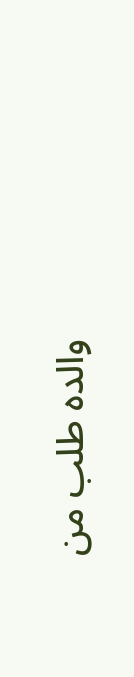والده طلب من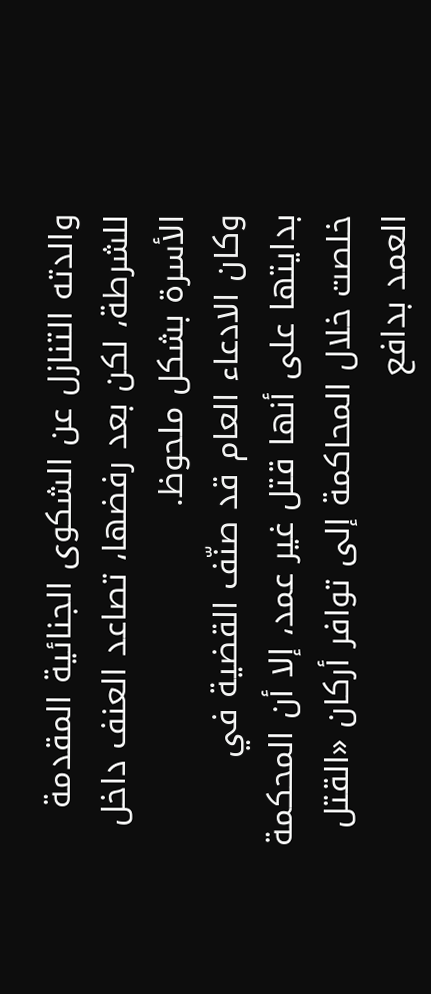والدته التنازل عن الشكوى الجنائية المقدمة للشرطة، لكن بعد رفضها، تصاعد العنف داخل الأسرة بشكل ملحوظ.
وكان الادعاء العام قد صنّف القضية في بدايتها على أنها قتل غير عمد، إلا أن المحكمة خلصت خلال المحاكمة إلى توافر أركان «القتل العمد بدافع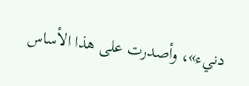دنيء»، وأصدرت على هذا الأساس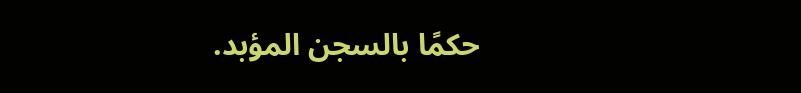حكمًا بالسجن المؤبد.